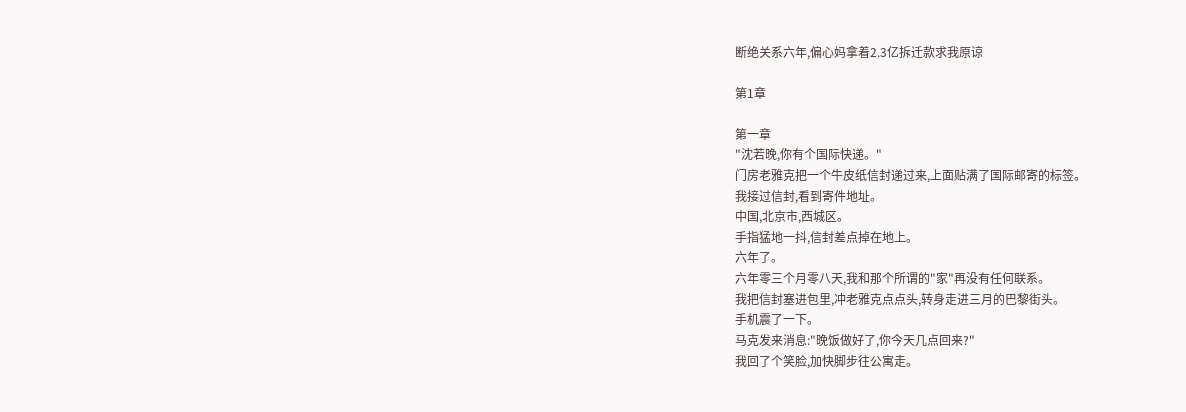断绝关系六年,偏心妈拿着2.3亿拆迁款求我原谅

第1章

第一章
"沈若晚,你有个国际快递。"
门房老雅克把一个牛皮纸信封递过来,上面贴满了国际邮寄的标签。
我接过信封,看到寄件地址。
中国,北京市,西城区。
手指猛地一抖,信封差点掉在地上。
六年了。
六年零三个月零八天,我和那个所谓的"家"再没有任何联系。
我把信封塞进包里,冲老雅克点点头,转身走进三月的巴黎街头。
手机震了一下。
马克发来消息:"晚饭做好了,你今天几点回来?"
我回了个笑脸,加快脚步往公寓走。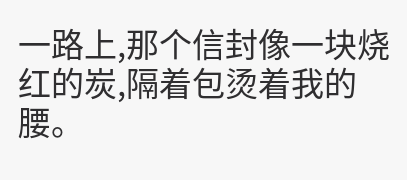一路上,那个信封像一块烧红的炭,隔着包烫着我的腰。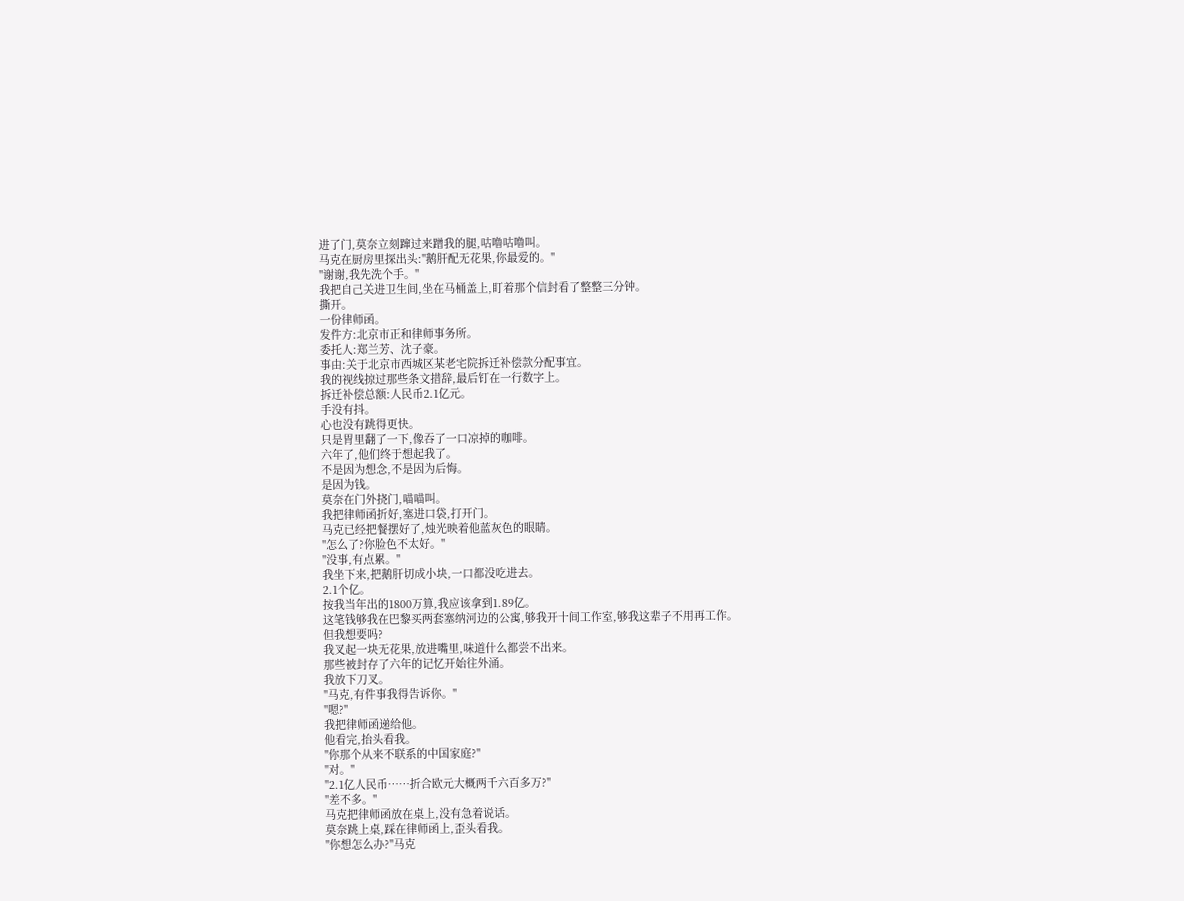进了门,莫奈立刻蹿过来蹭我的腿,咕噜咕噜叫。
马克在厨房里探出头:"鹅肝配无花果,你最爱的。"
"谢谢,我先洗个手。"
我把自己关进卫生间,坐在马桶盖上,盯着那个信封看了整整三分钟。
撕开。
一份律师函。
发件方:北京市正和律师事务所。
委托人:郑兰芳、沈子豪。
事由:关于北京市西城区某老宅院拆迁补偿款分配事宜。
我的视线掠过那些条文措辞,最后钉在一行数字上。
拆迁补偿总额:人民币2.1亿元。
手没有抖。
心也没有跳得更快。
只是胃里翻了一下,像吞了一口凉掉的咖啡。
六年了,他们终于想起我了。
不是因为想念,不是因为后悔。
是因为钱。
莫奈在门外挠门,喵喵叫。
我把律师函折好,塞进口袋,打开门。
马克已经把餐摆好了,烛光映着他蓝灰色的眼睛。
"怎么了?你脸色不太好。"
"没事,有点累。"
我坐下来,把鹅肝切成小块,一口都没吃进去。
2.1个亿。
按我当年出的1800万算,我应该拿到1.89亿。
这笔钱够我在巴黎买两套塞纳河边的公寓,够我开十间工作室,够我这辈子不用再工作。
但我想要吗?
我叉起一块无花果,放进嘴里,味道什么都尝不出来。
那些被封存了六年的记忆开始往外涌。
我放下刀叉。
"马克,有件事我得告诉你。"
"嗯?"
我把律师函递给他。
他看完,抬头看我。
"你那个从来不联系的中国家庭?"
"对。"
"2.1亿人民币……折合欧元大概两千六百多万?"
"差不多。"
马克把律师函放在桌上,没有急着说话。
莫奈跳上桌,踩在律师函上,歪头看我。
"你想怎么办?"马克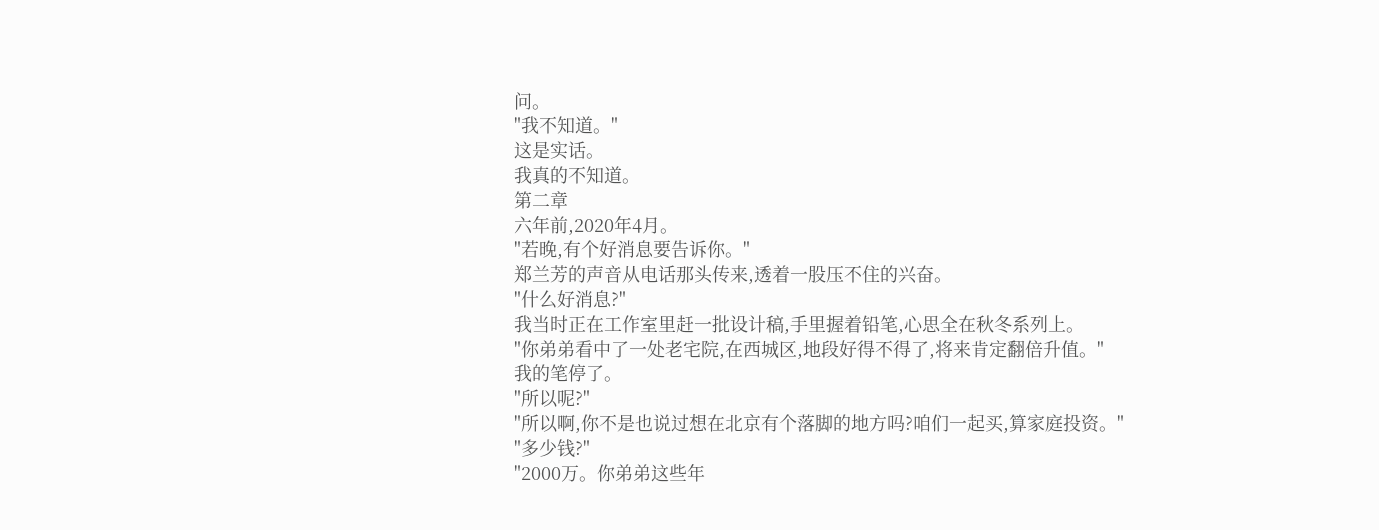问。
"我不知道。"
这是实话。
我真的不知道。
第二章
六年前,2020年4月。
"若晚,有个好消息要告诉你。"
郑兰芳的声音从电话那头传来,透着一股压不住的兴奋。
"什么好消息?"
我当时正在工作室里赶一批设计稿,手里握着铅笔,心思全在秋冬系列上。
"你弟弟看中了一处老宅院,在西城区,地段好得不得了,将来肯定翻倍升值。"
我的笔停了。
"所以呢?"
"所以啊,你不是也说过想在北京有个落脚的地方吗?咱们一起买,算家庭投资。"
"多少钱?"
"2000万。你弟弟这些年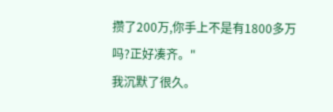攒了200万,你手上不是有1800多万吗?正好凑齐。"
我沉默了很久。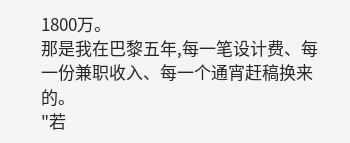1800万。
那是我在巴黎五年,每一笔设计费、每一份兼职收入、每一个通宵赶稿换来的。
"若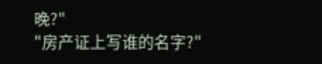晚?"
"房产证上写谁的名字?"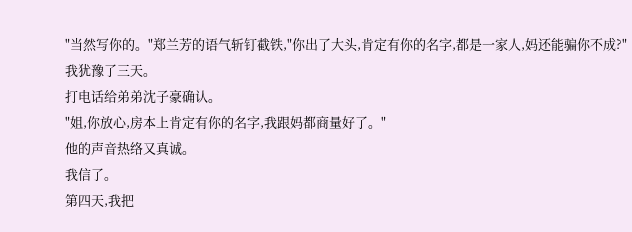"当然写你的。"郑兰芳的语气斩钉截铁,"你出了大头,肯定有你的名字,都是一家人,妈还能骗你不成?"
我犹豫了三天。
打电话给弟弟沈子豪确认。
"姐,你放心,房本上肯定有你的名字,我跟妈都商量好了。"
他的声音热络又真诚。
我信了。
第四天,我把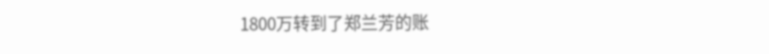1800万转到了郑兰芳的账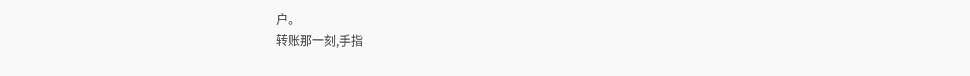户。
转账那一刻,手指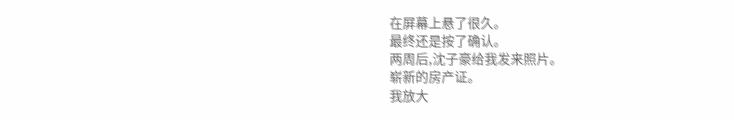在屏幕上悬了很久。
最终还是按了确认。
两周后,沈子豪给我发来照片。
崭新的房产证。
我放大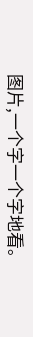图片,一个字一个字地看。